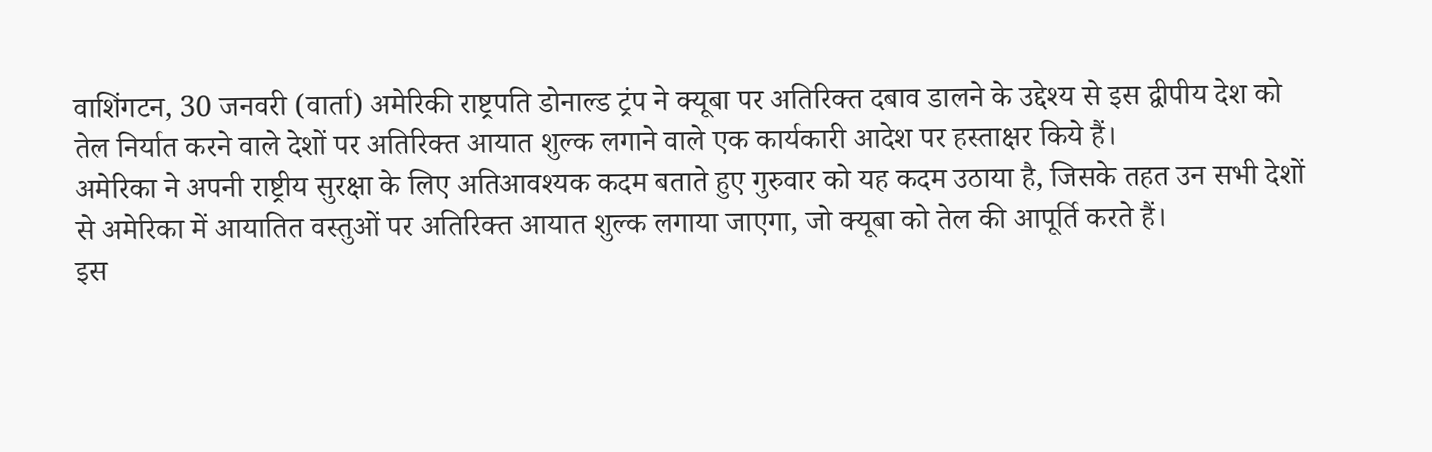वाशिंगटन, 30 जनवरी (वार्ता) अमेरिकी राष्ट्रपति डोनाल्ड ट्रंप ने क्यूबा पर अतिरिक्त दबाव डालने के उद्देश्य से इस द्वीपीय देश को तेल निर्यात करने वाले देशों पर अतिरिक्त आयात शुल्क लगाने वाले एक कार्यकारी आदेश पर हस्ताक्षर किये हैं।
अमेरिका ने अपनी राष्ट्रीय सुरक्षा के लिए अतिआवश्यक कदम बताते हुए गुरुवार को यह कदम उठाया है, जिसके तहत उन सभी देशों से अमेरिका में आयातित वस्तुओं पर अतिरिक्त आयात शुल्क लगाया जाएगा, जो क्यूबा को तेल की आपूर्ति करते हैं।
इस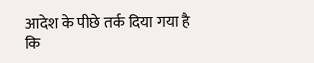आदेश के पीछे तर्क दिया गया है कि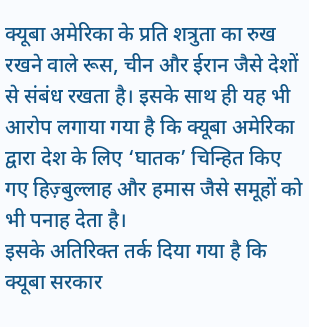क्यूबा अमेरिका के प्रति शत्रुता का रुख रखने वाले रूस, चीन और ईरान जैसे देशों से संबंध रखता है। इसके साथ ही यह भी आरोप लगाया गया है कि क्यूबा अमेरिका द्वारा देश के लिए ‘घातक’ चिन्हित किए गए हिज़्बुल्लाह और हमास जैसे समूहों को भी पनाह देता है।
इसके अतिरिक्त तर्क दिया गया है कि क्यूबा सरकार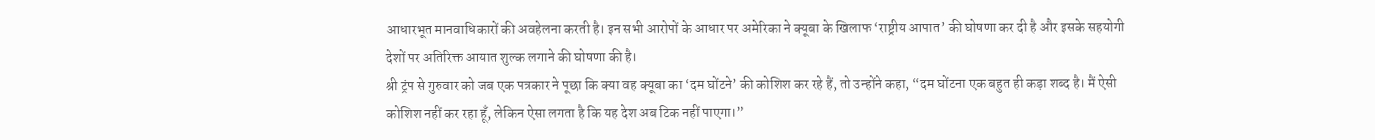आधारभूत मानवाधिकारों की अवहेलना करती है। इन सभी आरोपों के आधार पर अमेरिका ने क्यूबा के खिलाफ ‘राष्ट्रीय आपात’ की घोषणा कर दी है और इसके सहयोगी देशों पर अतिरिक्त आयात शुल्क लगाने की घोषणा की है।
श्री ट्रंप से गुरुवार को जब एक पत्रकार ने पूछा कि क्या वह क्यूबा का ‘दम घोंटने’ की कोशिश कर रहे हैं, तो उन्होंने कहा, “दम घोंटना एक बहुत ही कड़ा शब्द है। मैं ऐसी कोशिश नहीं कर रहा हूँ, लेकिन ऐसा लगता है कि यह देश अब टिक नहीं पाएगा।”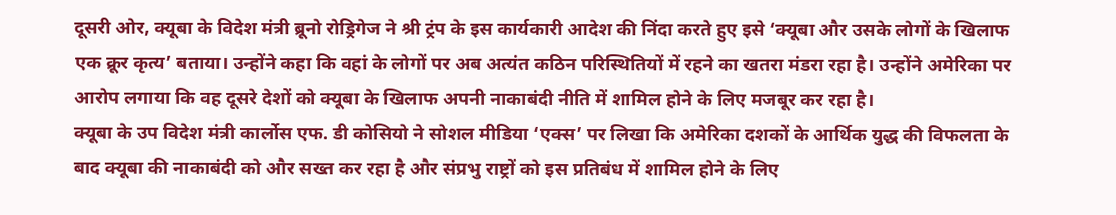दूसरी ओर, क्यूबा के विदेश मंत्री ब्रूनो रोड्रिगेज ने श्री ट्रंप के इस कार्यकारी आदेश की निंदा करते हुए इसे ‘क्यूबा और उसके लोगों के खिलाफ एक क्रूर कृत्य’ बताया। उन्होंने कहा कि वहां के लोगों पर अब अत्यंत कठिन परिस्थितियों में रहने का खतरा मंडरा रहा है। उन्होंने अमेरिका पर आरोप लगाया कि वह दूसरे देशों को क्यूबा के खिलाफ अपनी नाकाबंदी नीति में शामिल होने के लिए मजबूर कर रहा है।
क्यूबा के उप विदेश मंत्री कार्लोस एफ. डी कोसियो ने सोशल मीडिया ‘एक्स’ पर लिखा कि अमेरिका दशकों के आर्थिक युद्ध की विफलता के बाद क्यूबा की नाकाबंदी को और सख्त कर रहा है और संप्रभु राष्ट्रों को इस प्रतिबंध में शामिल होने के लिए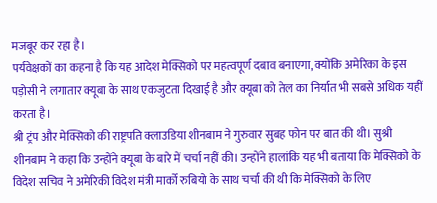मजबूर कर रहा है।
पर्यवेक्षकों का कहना है कि यह आदेश मेक्सिको पर महत्वपूर्ण दबाव बनाएगा, क्योंकि अमेरिका के इस पड़ोसी ने लगातार क्यूबा के साथ एकजुटता दिखाई है और क्यूबा को तेल का निर्यात भी सबसे अधिक यहीं करता है।
श्री ट्रंप और मेक्सिको की राष्ट्रपति क्लाउडिया शीनबाम ने गुरुवार सुबह फोन पर बात की थी। सुश्री शीनबाम ने कहा कि उन्होंने क्यूबा के बारे में चर्चा नहीं की। उन्होंने हालांकि यह भी बताया कि मेक्सिको के विदेश सचिव ने अमेरिकी विदेश मंत्री मार्को रुबियो के साथ चर्चा की थी कि मेक्सिको के लिए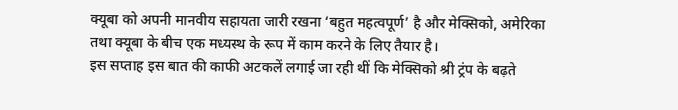क्यूबा को अपनी मानवीय सहायता जारी रखना ‘बहुत महत्वपूर्ण’ है और मेक्सिको, अमेरिका तथा क्यूबा के बीच एक मध्यस्थ के रूप में काम करने के लिए तैयार है।
इस सप्ताह इस बात की काफी अटकलें लगाई जा रही थीं कि मेक्सिको श्री ट्रंप के बढ़ते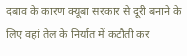दबाव के कारण क्यूबा सरकार से दूरी बनाने के लिए वहां तेल के निर्यात में कटौती कर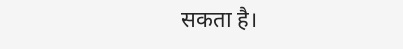सकता है।